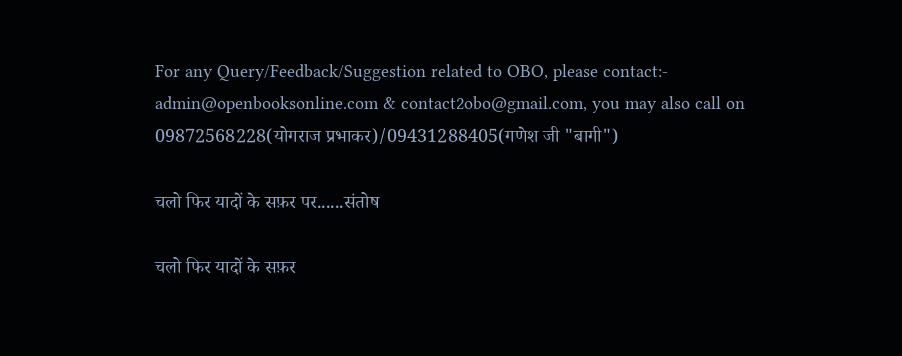For any Query/Feedback/Suggestion related to OBO, please contact:- admin@openbooksonline.com & contact2obo@gmail.com, you may also call on 09872568228(योगराज प्रभाकर)/09431288405(गणेश जी "बागी")

चलो फिर यादों के सफ़र पर......संतोष

चलो फिर यादों के सफ़र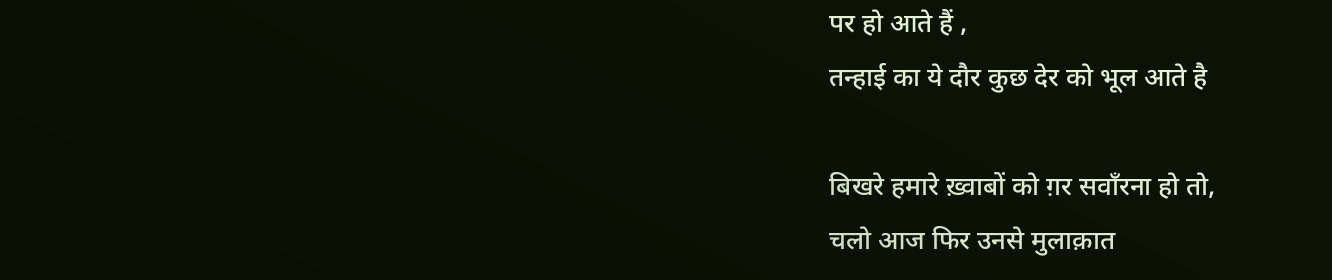पर हो आते हैं ,
तन्हाई का ये दौर कुछ देर को भूल आते है

बिखरे हमारे ख़्वाबों को ग़र सवाँरना हो तो,
चलो आज फिर उनसे मुलाक़ात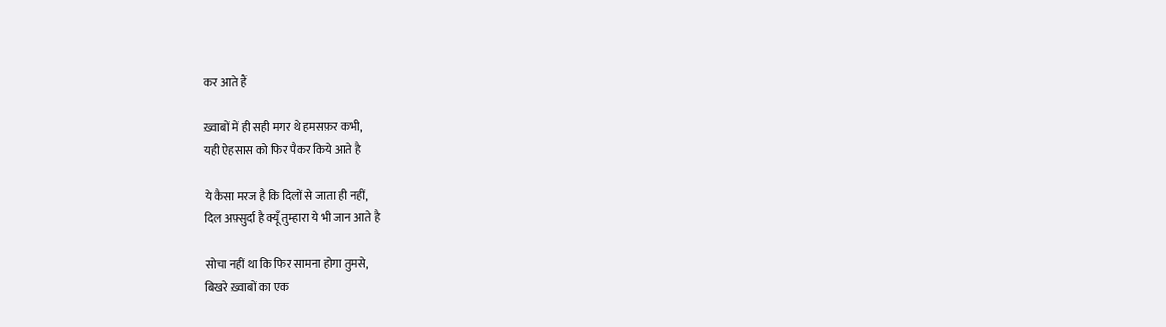कर आते हैं

ख़्वाबों में ही सही मगर थे हमसफ़र कभी,
यही ऐहसास को फिर पैकर किये आते है

ये कैसा मरज है कि दिलों से जाता ही नहीं,
दिल अफ़्सुर्दा है क्यूँ तुम्हारा ये भी जान आते है

सोचा नहीं था कि फिर सामना होगा तुमसे,
बिखरे ख़्वाबों का एक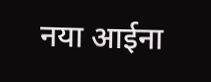नया आईना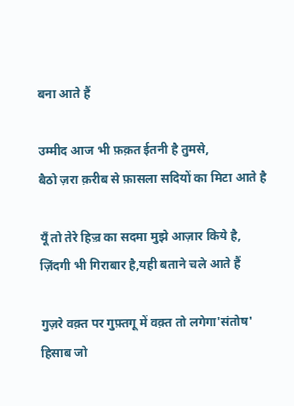बना आते हैं

उम्मीद आज भी फ़क़त ईतनी है तुमसे,
बैठो ज़रा क़रीब से फ़ासला सदियों का मिटा आते है

यूँ तो तेरे हिज़्र का सदमा मुझे आज़ार किये है,
ज़िंदगी भी गिराबार है,यही बताने चले आते हैं

गुज़रे वक़्त पर गुफ़्तगू में वक़्त तो लगेगा'संतोष'
हिसाब जो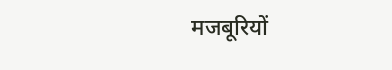मजबूरियों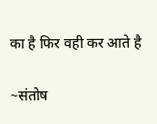का है फिर वही कर आते है

~संतोष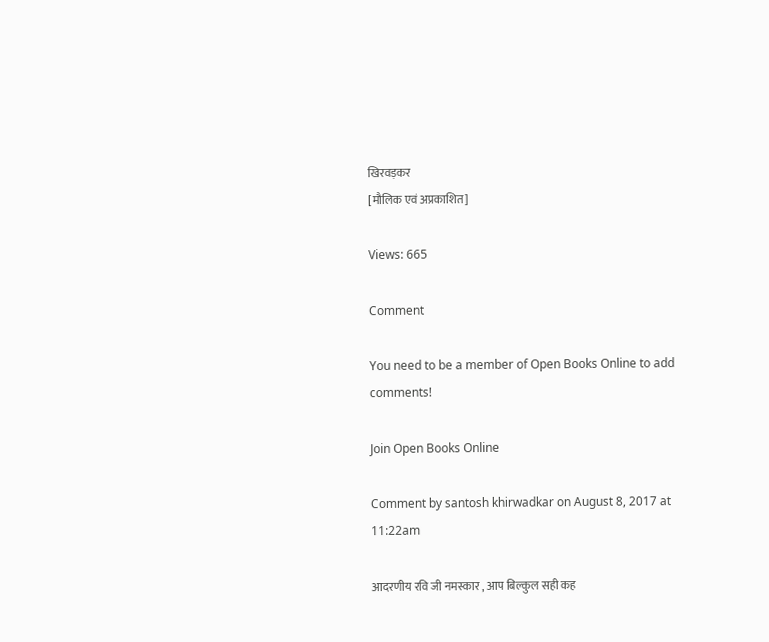खिरवड़कर
[मौलिक एवं अप्रकाशित]

Views: 665

Comment

You need to be a member of Open Books Online to add comments!

Join Open Books Online

Comment by santosh khirwadkar on August 8, 2017 at 11:22am

आदरणीय रवि जी नमस्कार , आप बिल्कुल सही कह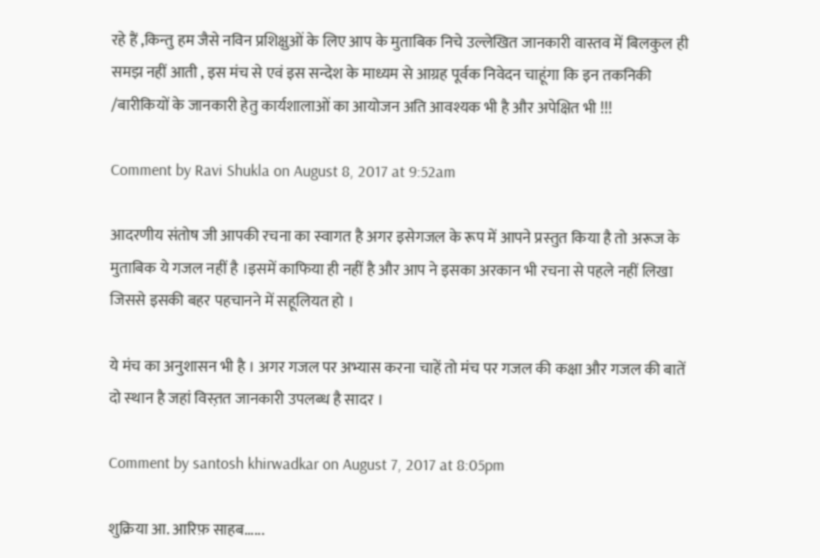रहे हैं ,किन्तु हम जैसे नविन प्रशिक्षुओं के लिए आप के मुताबिक निचे उल्लेखित जानकारी वास्तव में बिलकुल ही समझ नहीं आती , इस मंच से एवं इस सन्देश के माध्यम से आग्रह पूर्वक निवेदन चाहूंगा कि इन तकनिकी /बारीकियों के जानकारी हेतु कार्यशालाओं का आयोजन अति आवश्यक भी है और अपेक्षित भी !!!

Comment by Ravi Shukla on August 8, 2017 at 9:52am

आदरणीय संतोष जी आपकी रचना का स्‍वागत है अगर इसेगजल के रूप में आपने प्रस्‍तुत किया है तो अरूज के मुताबिक ये गजल नहीं है ।इसमें काफिया ही नहीं है और आप ने इसका अरकान भी रचना से पहले नहीं लिखा जिससे इसकी बहर पहचानने में सहूलियत हो ।

ये मंच का अनुशासन भी है । अगर गजल पर अभ्‍यास करना चाहें तो मंच पर गजल की कक्षा और गजल की बातें दो स्‍थान है जहां विस्‍त़त जानकारी उपलब्‍ध है सादर ।

Comment by santosh khirwadkar on August 7, 2017 at 8:05pm

शुक्रिया आ. आरिफ़ साहब......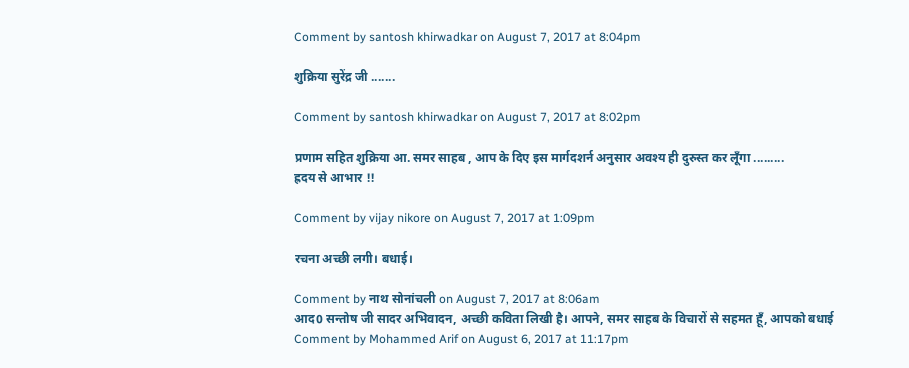Comment by santosh khirwadkar on August 7, 2017 at 8:04pm

शुक्रिया सुरेंद्र जी .......

Comment by santosh khirwadkar on August 7, 2017 at 8:02pm

प्रणाम सहित शुक्रिया आ. समर साहब , आप के दिए इस मार्गदशर्न अनुसार अवश्य ही दुरुस्त कर लूँगा .........
ह्रदय से आभार !!

Comment by vijay nikore on August 7, 2017 at 1:09pm

रचना अच्छी लगी। बधाई।

Comment by नाथ सोनांचली on August 7, 2017 at 8:06am
आद0 सन्तोष जी सादर अभिवादन, अच्छी कविता लिखी है। आपने, समर साहब के विचारों से सहमत हूँ, आपको बधाई
Comment by Mohammed Arif on August 6, 2017 at 11:17pm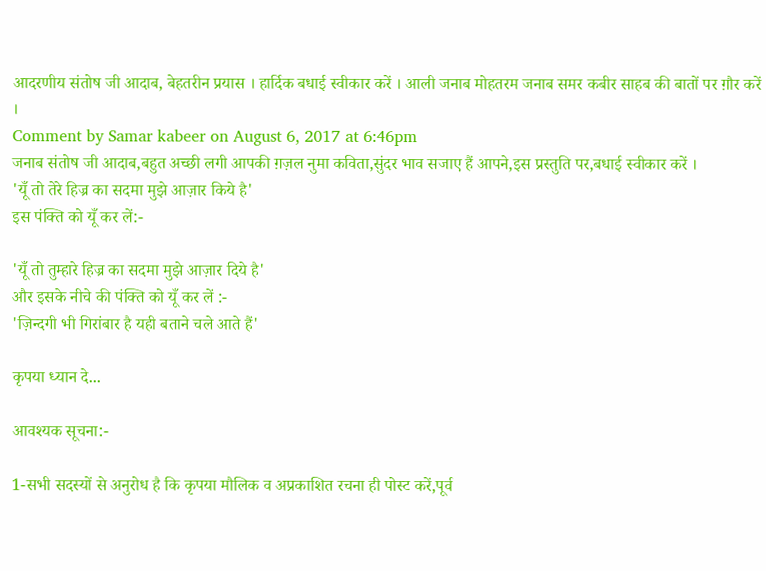आदरणीय संतोष जी आदाब, बेहतरीन प्रयास । हार्दिक बधाई स्वीकार करें । आली जनाब मोहतरम जनाब समर कबीर साहब की बातों पर ग़ौर करें ।
Comment by Samar kabeer on August 6, 2017 at 6:46pm
जनाब संतोष जी आदाब,बहुत अच्छी लगी आपकी ग़ज़ल नुमा कविता,सुंदर भाव सजाए हैं आपने,इस प्रस्तुति पर,बधाई स्वीकार करें ।
'यूँ तो तेरे हिज्र का सदमा मुझे आज़ार किये है'
इस पंक्ति को यूँ कर लें:-

'यूँ तो तुम्हारे हिज्र का सदमा मुझे आज़ार दिये है'
और इसके नीचे की पंक्ति को यूँ कर लें :-
'ज़िन्दगी भी गिरांबार है यही बताने चले आते हैं'

कृपया ध्यान दे...

आवश्यक सूचना:-

1-सभी सदस्यों से अनुरोध है कि कृपया मौलिक व अप्रकाशित रचना ही पोस्ट करें,पूर्व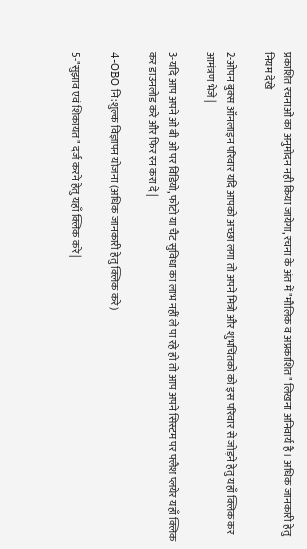प्रकाशित रचनाओं का अनुमोदन नही किया जायेगा, रचना के अंत में "मौलिक व अप्रकाशित" लिखना अनिवार्य है । अधिक जानकारी हेतु नियम देखे

2-ओपन बुक्स ऑनलाइन परिवार यदि आपको अच्छा लगा तो अपने मित्रो और शुभचिंतको को इस परिवार से जोड़ने हेतु यहाँ क्लिक कर आमंत्रण भेजे |

3-यदि आप अपने ओ बी ओ पर विडियो, फोटो या चैट सुविधा का लाभ नहीं ले पा रहे हो तो आप अपने सिस्टम पर फ्लैश प्लयेर यहाँ क्लिक कर डाउनलोड करे और फिर रन करा दे |

4-OBO नि:शुल्क विज्ञापन योजना (अधिक जानकारी हेतु क्लिक करे)

5-"सुझाव एवं शिकायत" दर्ज करने हेतु यहाँ क्लिक करे |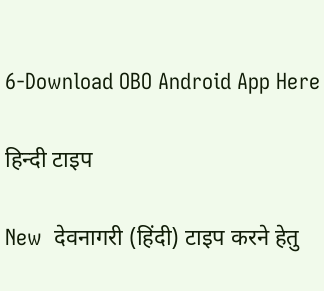6-Download OBO Android App Here

हिन्दी टाइप

New  देवनागरी (हिंदी) टाइप करने हेतु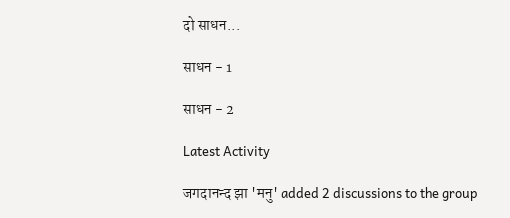दो साधन...

साधन - 1

साधन - 2

Latest Activity

जगदानन्द झा 'मनु' added 2 discussions to the group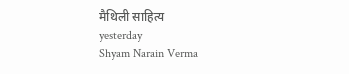मैथिली साहित्य
yesterday
Shyam Narain Verma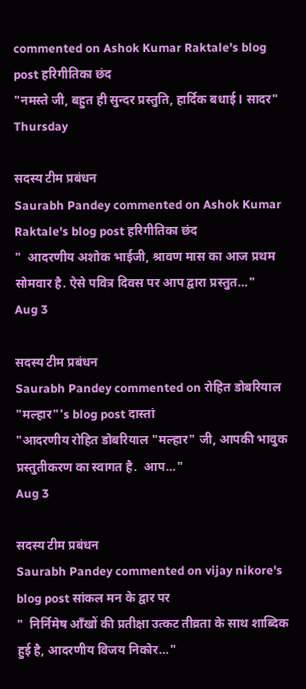commented on Ashok Kumar Raktale's blog post हरिगीतिका छंद
"नमस्ते जी, बहुत ही सुन्दर प्रस्तुति, हार्दिक बधाई l सादर"
Thursday

सदस्य टीम प्रबंधन
Saurabh Pandey commented on Ashok Kumar Raktale's blog post हरिगीतिका छंद
"  आदरणीय अशोक भाईजी, श्रावण मास का आज प्रथम सोमवार है. ऐसे पवित्र दिवस पर आप द्वारा प्रस्तुत…"
Aug 3

सदस्य टीम प्रबंधन
Saurabh Pandey commented on रोहित डोबरियाल "मल्हार"'s blog post दास्तां
"आदरणीय रोहित डोबरियाल "मल्हार" जी, आपकी भावुक प्रस्तुतीकरण का स्वागत है.  आप…"
Aug 3

सदस्य टीम प्रबंधन
Saurabh Pandey commented on vijay nikore's blog post सांकल मन के द्वार पर
"  निर्निमेष आँखों की प्रतीक्षा उत्कट तीव्रता के साथ शाब्दिक हुई है, आदरणीय विजय निकोर…"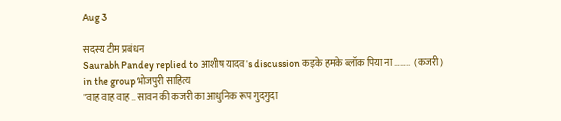Aug 3

सदस्य टीम प्रबंधन
Saurabh Pandey replied to आशीष यादव's discussion कइके हमके ब्लॉक पिया ना ……..  (कजरी) in the group भोजपुरी साहित्य
"वाह वाह वाह .. सावन की कजरी का आधुनिक रूप गुदगुदा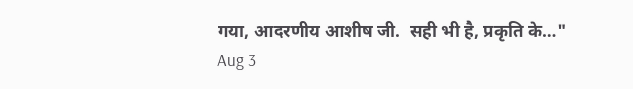गया, आदरणीय आशीष जी.  सही भी है, प्रकृति के…"
Aug 3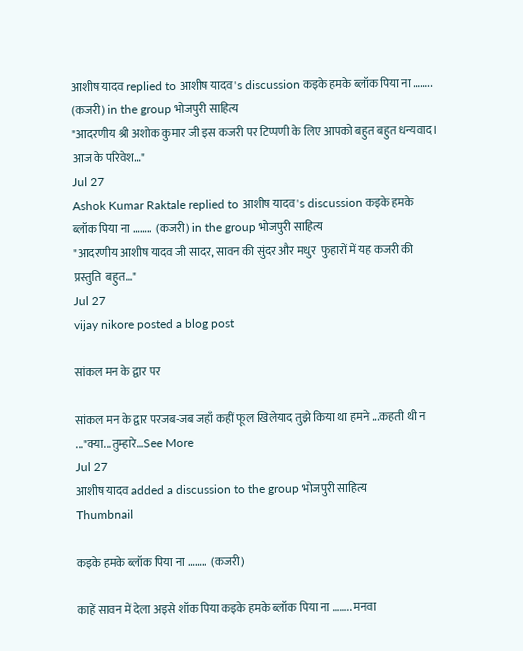आशीष यादव replied to आशीष यादव's discussion कइके हमके ब्लॉक पिया ना ……..  (कजरी) in the group भोजपुरी साहित्य
"आदरणीय श्री अशोक कुमार जी इस कजरी पर टिप्पणी के लिए आपको बहुत बहुत धन्यवाद।  आज के परिवेश…"
Jul 27
Ashok Kumar Raktale replied to आशीष यादव's discussion कइके हमके ब्लॉक पिया ना ……..  (कजरी) in the group भोजपुरी साहित्य
"आदरणीय आशीष यादव जी सादर, सावन की सुंदर और मधुर  फुहारों में यह कजरी की प्रस्तुति  बहुत…"
Jul 27
vijay nikore posted a blog post

सांकल मन के द्वार पर

सांकल मन के द्वार परजब-जब जहाँ कहीं फूल खिलेयाद तुझे किया था हमने ...कहती थी न ..."क्या...तुम्हारे…See More
Jul 27
आशीष यादव added a discussion to the group भोजपुरी साहित्य
Thumbnail

कइके हमके ब्लॉक पिया ना ……..  (कजरी)

काहें सावन में देला अइसे शॉक पिया कइके हमके ब्लॉक पिया ना …….. मनवा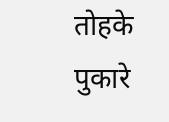तोहके पुकारे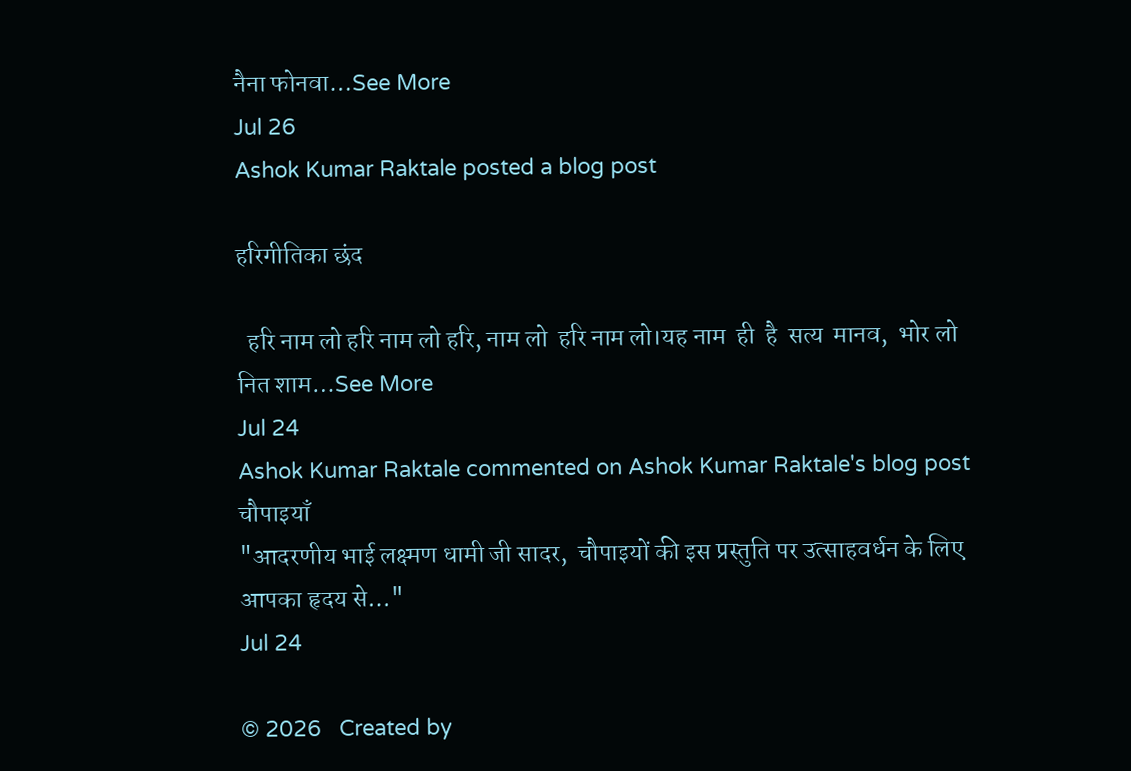नैना फोनवा…See More
Jul 26
Ashok Kumar Raktale posted a blog post

हरिगीतिका छंद

  हरि नाम लो हरि नाम लो हरि, नाम लो  हरि नाम लो।यह नाम  ही  है  सत्य  मानव,  भोर लो नित शाम…See More
Jul 24
Ashok Kumar Raktale commented on Ashok Kumar Raktale's blog post चौपाइयाँ
"आदरणीय भाई लक्ष्मण धामी जी सादर,  चौपाइयों की इस प्रस्तुति पर उत्साहवर्धन के लिए आपका हृदय से…"
Jul 24

© 2026   Created by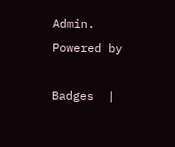Admin.   Powered by

Badges  |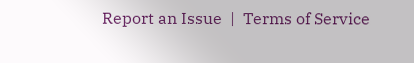Report an Issue  |  Terms of Service